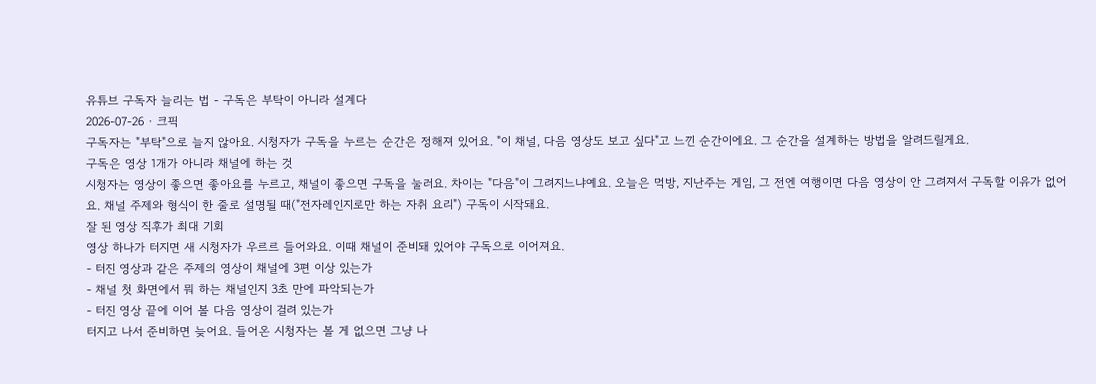유튜브 구독자 늘리는 법 - 구독은 부탁이 아니라 설계다
2026-07-26 · 크픽
구독자는 "부탁"으로 늘지 않아요. 시청자가 구독을 누르는 순간은 정해져 있어요. "이 채널, 다음 영상도 보고 싶다"고 느낀 순간이에요. 그 순간을 설계하는 방법을 알려드릴게요.
구독은 영상 1개가 아니라 채널에 하는 것
시청자는 영상이 좋으면 좋아요를 누르고, 채널이 좋으면 구독을 눌러요. 차이는 "다음"이 그려지느냐예요. 오늘은 먹방, 지난주는 게임, 그 전엔 여행이면 다음 영상이 안 그려져서 구독할 이유가 없어요. 채널 주제와 형식이 한 줄로 설명될 때("전자레인지로만 하는 자취 요리") 구독이 시작돼요.
잘 된 영상 직후가 최대 기회
영상 하나가 터지면 새 시청자가 우르르 들어와요. 이때 채널이 준비돼 있어야 구독으로 이어져요.
- 터진 영상과 같은 주제의 영상이 채널에 3편 이상 있는가
- 채널 첫 화면에서 뭐 하는 채널인지 3초 만에 파악되는가
- 터진 영상 끝에 이어 볼 다음 영상이 걸려 있는가
터지고 나서 준비하면 늦어요. 들어온 시청자는 볼 게 없으면 그냥 나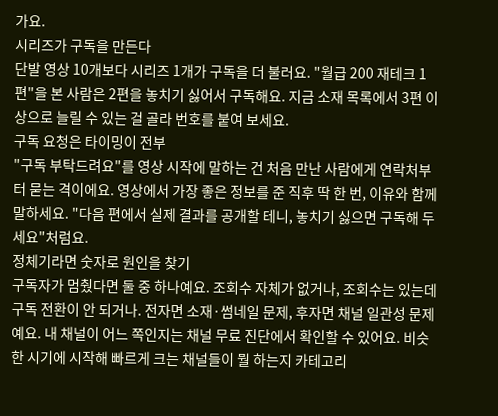가요.
시리즈가 구독을 만든다
단발 영상 10개보다 시리즈 1개가 구독을 더 불러요. "월급 200 재테크 1편"을 본 사람은 2편을 놓치기 싫어서 구독해요. 지금 소재 목록에서 3편 이상으로 늘릴 수 있는 걸 골라 번호를 붙여 보세요.
구독 요청은 타이밍이 전부
"구독 부탁드려요"를 영상 시작에 말하는 건 처음 만난 사람에게 연락처부터 묻는 격이에요. 영상에서 가장 좋은 정보를 준 직후 딱 한 번, 이유와 함께 말하세요. "다음 편에서 실제 결과를 공개할 테니, 놓치기 싫으면 구독해 두세요"처럼요.
정체기라면 숫자로 원인을 찾기
구독자가 멈췄다면 둘 중 하나예요. 조회수 자체가 없거나, 조회수는 있는데 구독 전환이 안 되거나. 전자면 소재·썸네일 문제, 후자면 채널 일관성 문제예요. 내 채널이 어느 쪽인지는 채널 무료 진단에서 확인할 수 있어요. 비슷한 시기에 시작해 빠르게 크는 채널들이 뭘 하는지 카테고리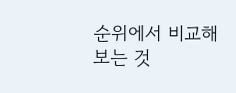순위에서 비교해 보는 것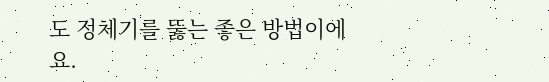도 정체기를 뚫는 좋은 방법이에요.